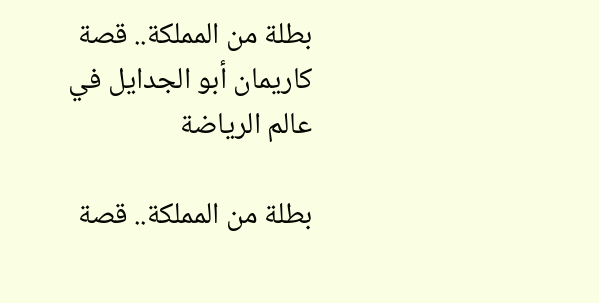بطلة من المملكة.. قصة كاريمان أبو الجدايل في عالم الرياضة

بطلة من المملكة.. قصة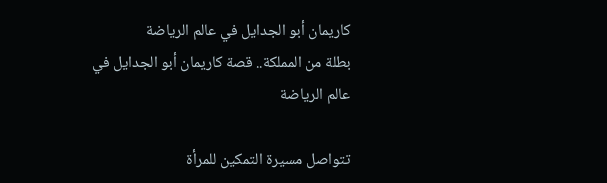كاريمان أبو الجدايل في عالم الرياضة
بطلة من المملكة.. قصة كاريمان أبو الجدايل في عالم الرياضة

تتواصل مسيرة التمكين للمرأة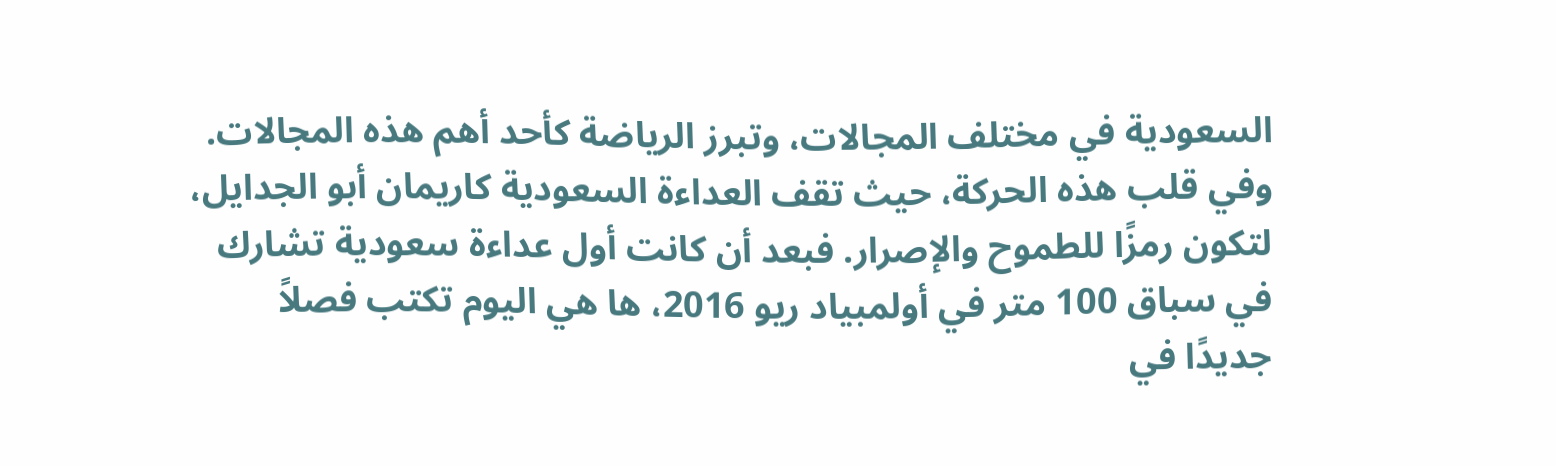السعودية في مختلف المجالات، وتبرز الرياضة كأحد أهم هذه المجالات. وفي قلب هذه الحركة، حيث تقف العداءة السعودية كاريمان أبو الجدايل، لتكون رمزًا للطموح والإصرار. فبعد أن كانت أول عداءة سعودية تشارك في سباق 100 متر في أولمبياد ريو 2016، ها هي اليوم تكتب فصلاً جديدًا في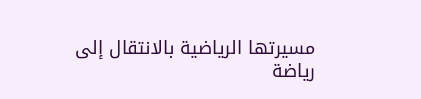مسيرتها الرياضية بالانتقال إلى رياضة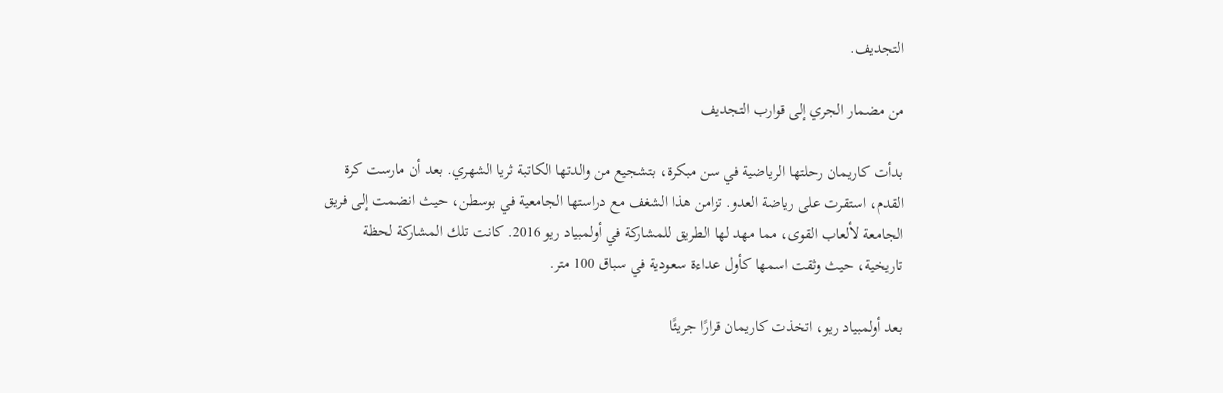التجديف.

من مضمار الجري إلى قوارب التجديف

بدأت كاريمان رحلتها الرياضية في سن مبكرة، بتشجيع من والدتها الكاتبة ثريا الشهري. بعد أن مارست كرة القدم، استقرت على رياضة العدو. تزامن هذا الشغف مع دراستها الجامعية في بوسطن، حيث انضمت إلى فريق الجامعة لألعاب القوى، مما مهد لها الطريق للمشاركة في أولمبياد ريو 2016. كانت تلك المشاركة لحظة تاريخية، حيث وثقت اسمها كأول عداءة سعودية في سباق 100 متر.

بعد أولمبياد ريو، اتخذت كاريمان قرارًا جريئًا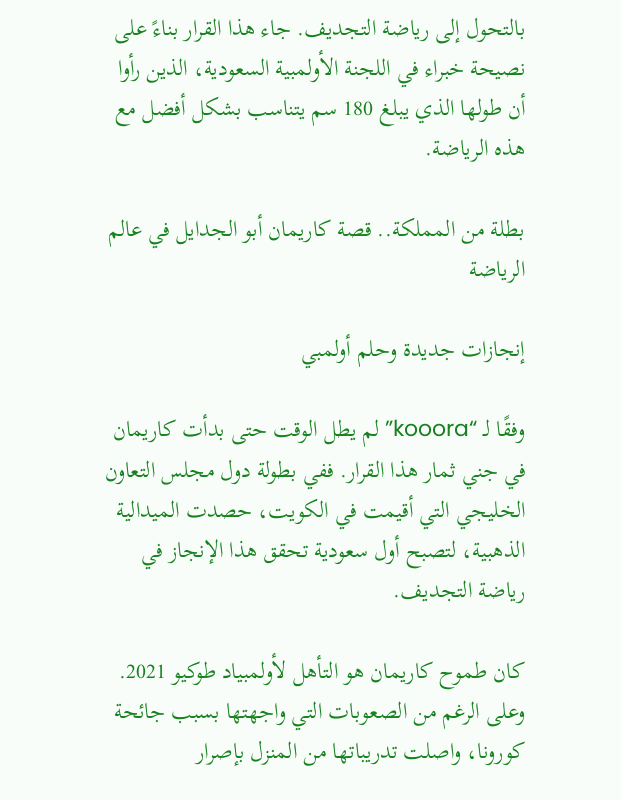بالتحول إلى رياضة التجديف. جاء هذا القرار بناءً على نصيحة خبراء في اللجنة الأولمبية السعودية، الذين رأوا أن طولها الذي يبلغ 180 سم يتناسب بشكل أفضل مع هذه الرياضة.

بطلة من المملكة.. قصة كاريمان أبو الجدايل في عالم الرياضة

إنجازات جديدة وحلم أولمبي

وفقًا لـ “kooora” لم يطل الوقت حتى بدأت كاريمان في جني ثمار هذا القرار. ففي بطولة دول مجلس التعاون الخليجي التي أقيمت في الكويت، حصدت الميدالية الذهبية، لتصبح أول سعودية تحقق هذا الإنجاز في رياضة التجديف.

كان طموح كاريمان هو التأهل لأولمبياد طوكيو 2021. وعلى الرغم من الصعوبات التي واجهتها بسبب جائحة كورونا، واصلت تدريباتها من المنزل بإصرار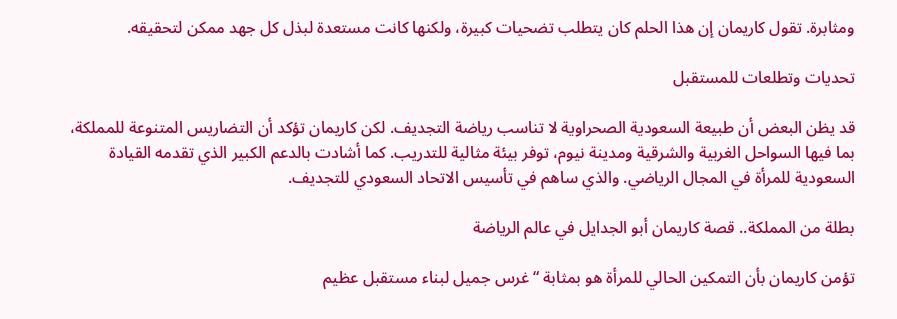ومثابرة. تقول كاريمان إن هذا الحلم كان يتطلب تضحيات كبيرة، ولكنها كانت مستعدة لبذل كل جهد ممكن لتحقيقه.

تحديات وتطلعات للمستقبل

قد يظن البعض أن طبيعة السعودية الصحراوية لا تناسب رياضة التجديف. لكن كاريمان تؤكد أن التضاريس المتنوعة للمملكة، بما فيها السواحل الغربية والشرقية ومدينة نيوم، توفر بيئة مثالية للتدريب. كما أشادت بالدعم الكبير الذي تقدمه القيادة السعودية للمرأة في المجال الرياضي. والذي ساهم في تأسيس الاتحاد السعودي للتجديف.

بطلة من المملكة.. قصة كاريمان أبو الجدايل في عالم الرياضة

تؤمن كاريمان بأن التمكين الحالي للمرأة هو بمثابة “غرس جميل لبناء مستقبل عظيم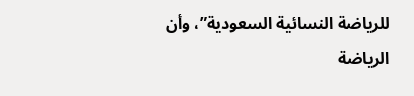للرياضة النسائية السعودية”، وأن الرياضة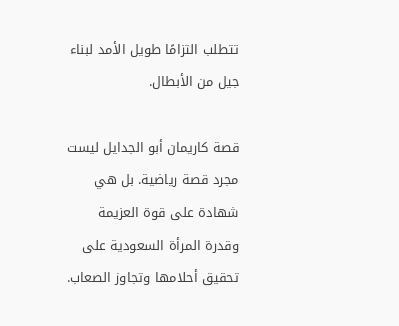تتطلب التزامًا طويل الأمد لبناء جيل من الأبطال.

قصة كاريمان أبو الجدايل ليست مجرد قصة رياضية. بل هي شهادة على قوة العزيمة وقدرة المرأة السعودية على تحقيق أحلامها وتجاوز الصعاب.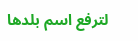لترفع اسم بلدها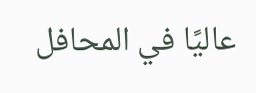عاليًا في المحافل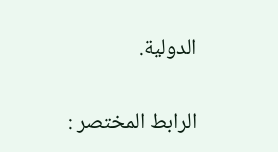الدولية.

الرابط المختصر :